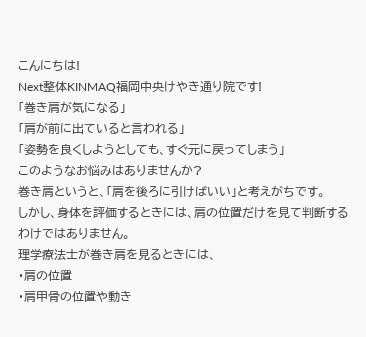こんにちは!
Next整体KINMAQ福岡中央けやき通り院です!
「巻き肩が気になる」
「肩が前に出ていると言われる」
「姿勢を良くしようとしても、すぐ元に戻ってしまう」
このようなお悩みはありませんか?
巻き肩というと、「肩を後ろに引けばいい」と考えがちです。
しかし、身体を評価するときには、肩の位置だけを見て判断するわけではありません。
理学療法士が巻き肩を見るときには、
・肩の位置
・肩甲骨の位置や動き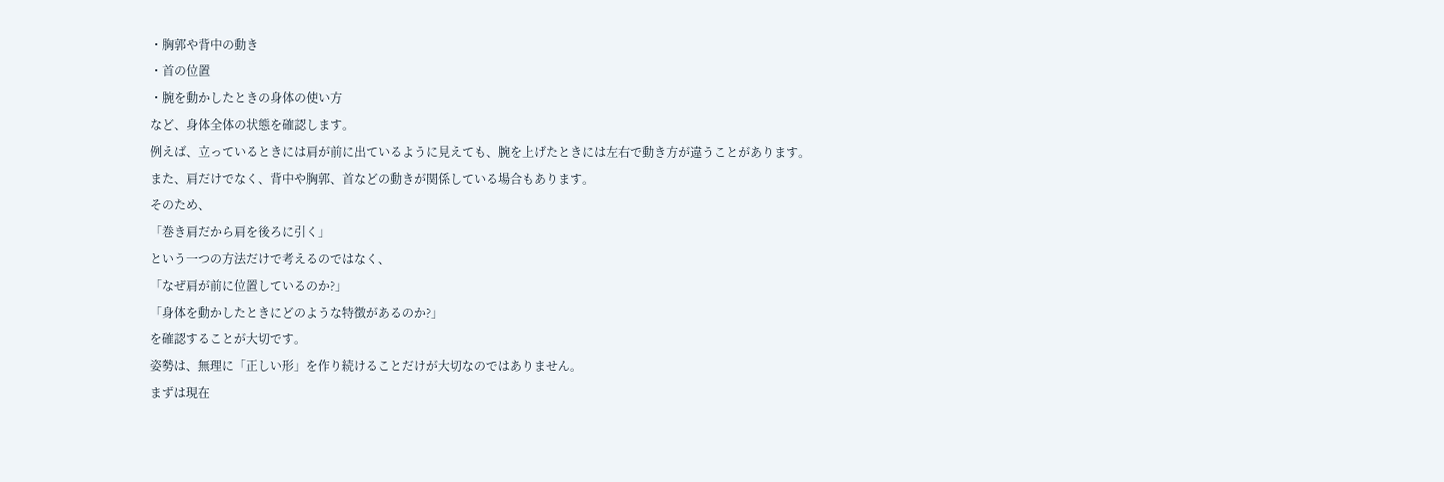・胸郭や背中の動き
・首の位置
・腕を動かしたときの身体の使い方
など、身体全体の状態を確認します。
例えば、立っているときには肩が前に出ているように見えても、腕を上げたときには左右で動き方が違うことがあります。
また、肩だけでなく、背中や胸郭、首などの動きが関係している場合もあります。
そのため、
「巻き肩だから肩を後ろに引く」
という一つの方法だけで考えるのではなく、
「なぜ肩が前に位置しているのか?」
「身体を動かしたときにどのような特徴があるのか?」
を確認することが大切です。
姿勢は、無理に「正しい形」を作り続けることだけが大切なのではありません。
まずは現在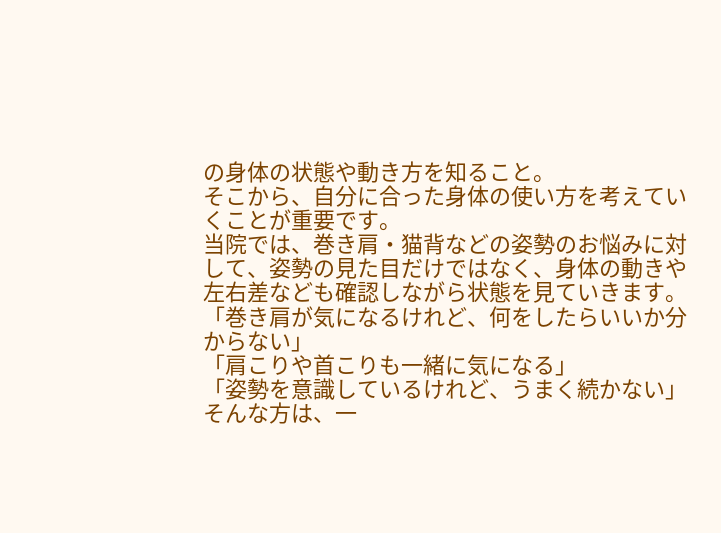の身体の状態や動き方を知ること。
そこから、自分に合った身体の使い方を考えていくことが重要です。
当院では、巻き肩・猫背などの姿勢のお悩みに対して、姿勢の見た目だけではなく、身体の動きや左右差なども確認しながら状態を見ていきます。
「巻き肩が気になるけれど、何をしたらいいか分からない」
「肩こりや首こりも一緒に気になる」
「姿勢を意識しているけれど、うまく続かない」
そんな方は、一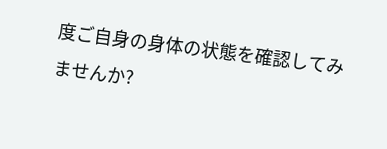度ご自身の身体の状態を確認してみませんか?